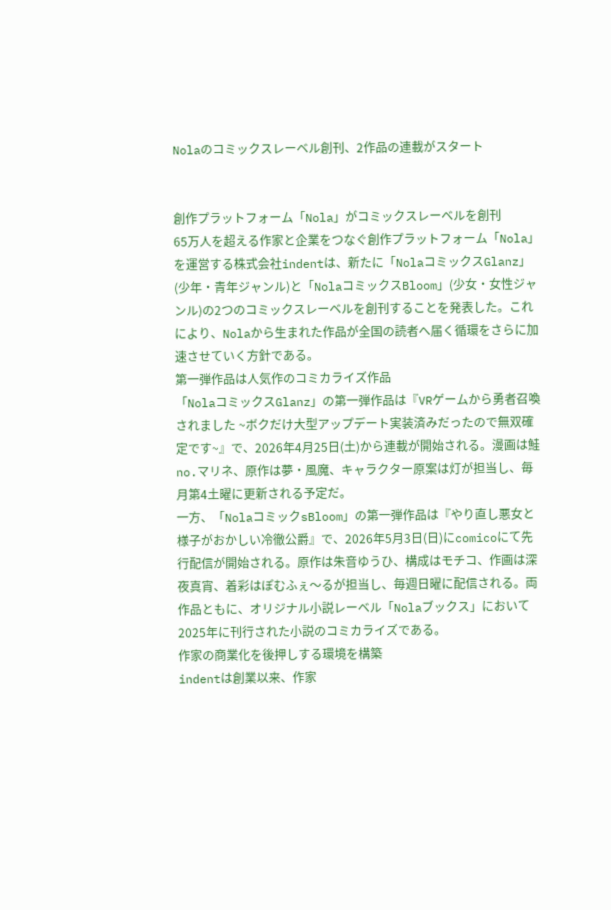Nolaのコミックスレーベル創刊、2作品の連載がスタート


創作プラットフォーム「Nola」がコミックスレーベルを創刊
65万人を超える作家と企業をつなぐ創作プラットフォーム「Nola」を運営する株式会社indentは、新たに「NolaコミックスGlanz」(少年・青年ジャンル)と「NolaコミックスBloom」(少女・女性ジャンル)の2つのコミックスレーベルを創刊することを発表した。これにより、Nolaから生まれた作品が全国の読者へ届く循環をさらに加速させていく方針である。
第一弾作品は人気作のコミカライズ作品
「NolaコミックスGlanz」の第一弾作品は『VRゲームから勇者召喚されました ~ボクだけ大型アップデート実装済みだったので無双確定です~』で、2026年4月25日(土)から連載が開始される。漫画は鮭no.マリネ、原作は夢・風魔、キャラクター原案は灯が担当し、毎月第4土曜に更新される予定だ。
一方、「NolaコミックsBloom」の第一弾作品は『やり直し悪女と様子がおかしい冷徹公爵』で、2026年5月3日(日)にcomicoにて先行配信が開始される。原作は朱音ゆうひ、構成はモチコ、作画は深夜真宵、着彩はぽむふぇ〜るが担当し、毎週日曜に配信される。両作品ともに、オリジナル小説レーベル「Nolaブックス」において2025年に刊行された小説のコミカライズである。
作家の商業化を後押しする環境を構築
indentは創業以来、作家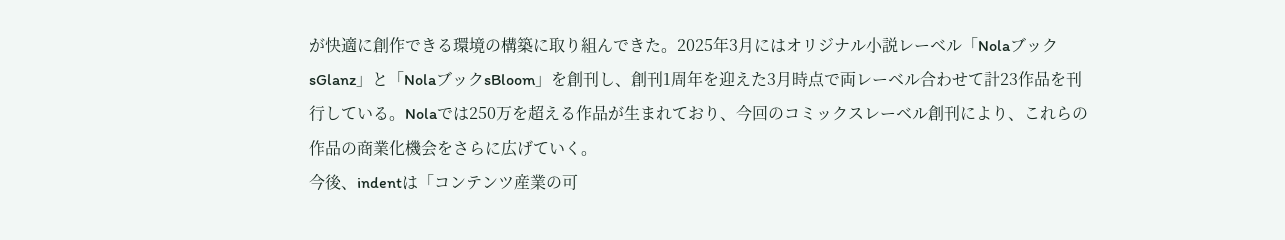が快適に創作できる環境の構築に取り組んできた。2025年3月にはオリジナル小説レーベル「NolaブックsGlanz」と「NolaブックsBloom」を創刊し、創刊1周年を迎えた3月時点で両レーベル合わせて計23作品を刊行している。Nolaでは250万を超える作品が生まれており、今回のコミックスレーベル創刊により、これらの作品の商業化機会をさらに広げていく。
今後、indentは「コンテンツ産業の可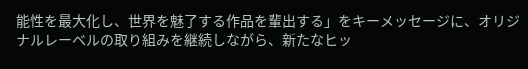能性を最大化し、世界を魅了する作品を輩出する」をキーメッセージに、オリジナルレーベルの取り組みを継続しながら、新たなヒッ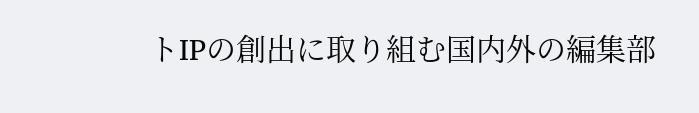トIPの創出に取り組む国内外の編集部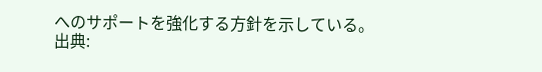へのサポートを強化する方針を示している。
出典: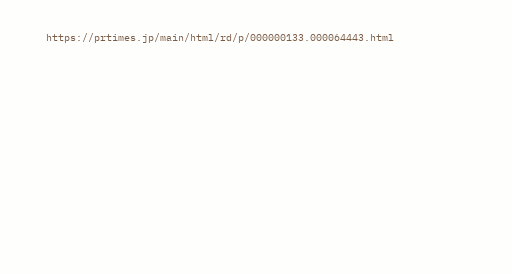https://prtimes.jp/main/html/rd/p/000000133.000064443.html